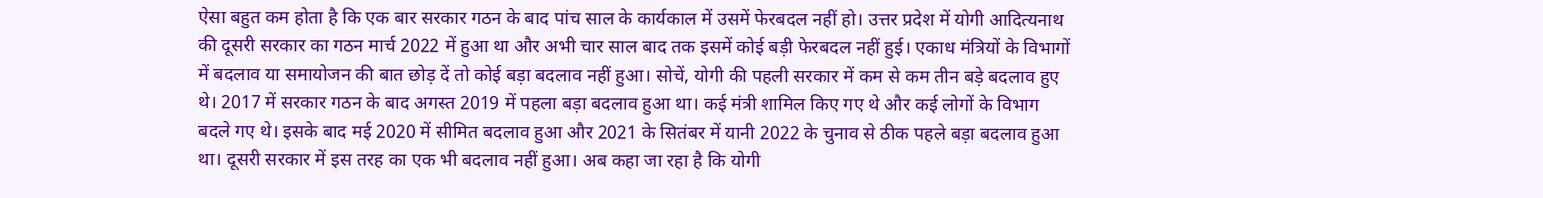ऐसा बहुत कम होता है कि एक बार सरकार गठन के बाद पांच साल के कार्यकाल में उसमें फेरबदल नहीं हो। उत्तर प्रदेश में योगी आदित्यनाथ की दूसरी सरकार का गठन मार्च 2022 में हुआ था और अभी चार साल बाद तक इसमें कोई बड़ी फेरबदल नहीं हुई। एकाध मंत्रियों के विभागों में बदलाव या समायोजन की बात छोड़ दें तो कोई बड़ा बदलाव नहीं हुआ। सोचें, योगी की पहली सरकार में कम से कम तीन बड़े बदलाव हुए थे। 2017 में सरकार गठन के बाद अगस्त 2019 में पहला बड़ा बदलाव हुआ था। कई मंत्री शामिल किए गए थे और कई लोगों के विभाग बदले गए थे। इसके बाद मई 2020 में सीमित बदलाव हुआ और 2021 के सितंबर में यानी 2022 के चुनाव से ठीक पहले बड़ा बदलाव हुआ था। दूसरी सरकार में इस तरह का एक भी बदलाव नहीं हुआ। अब कहा जा रहा है कि योगी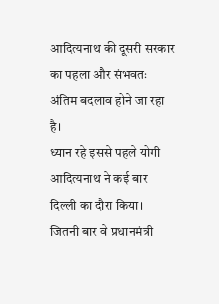आदित्यनाथ की दूसरी सरकार का पहला और संभवतः अंतिम बदलाव होने जा रहा है।
ध्यान रहे इससे पहले योगी आदित्यनाथ ने कई बार दिल्ली का दौरा किया। जितनी बार वे प्रधानमंत्री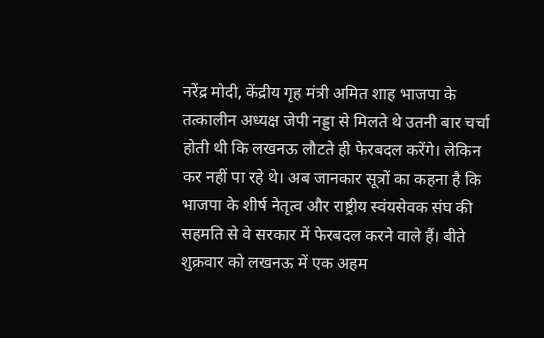नरेंद्र मोदी, केंद्रीय गृह मंत्री अमित शाह भाजपा के तत्कालीन अध्यक्ष जेपी नड्डा से मिलते थे उतनी बार चर्चा होती थी कि लखनऊ लौटते ही फेरबदल करेंगे। लेकिन कर नहीं पा रहे थे। अब जानकार सूत्रों का कहना है कि भाजपा के शीर्ष नेतृत्व और राष्ट्रीय स्वंयसेवक संघ की सहमति से वे सरकार में फेरबदल करने वाले हैं। बीते शुक्रवार को लखनऊ में एक अहम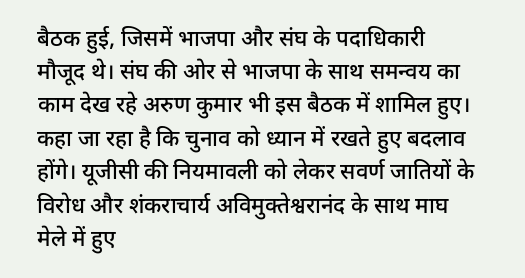बैठक हुई, जिसमें भाजपा और संघ के पदाधिकारी मौजूद थे। संघ की ओर से भाजपा के साथ समन्वय का काम देख रहे अरुण कुमार भी इस बैठक में शामिल हुए। कहा जा रहा है कि चुनाव को ध्यान में रखते हुए बदलाव होंगे। यूजीसी की नियमावली को लेकर सवर्ण जातियों के विरोध और शंकराचार्य अविमुक्तेश्वरानंद के साथ माघ मेले में हुए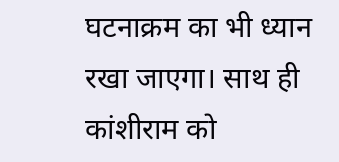घटनाक्रम का भी ध्यान रखा जाएगा। साथ ही कांशीराम को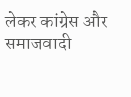लेकर कांग्रेस और समाजवादी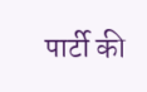पार्टी की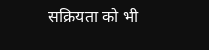सक्रियता को भी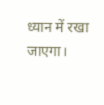ध्यान में रखा जाएगा।